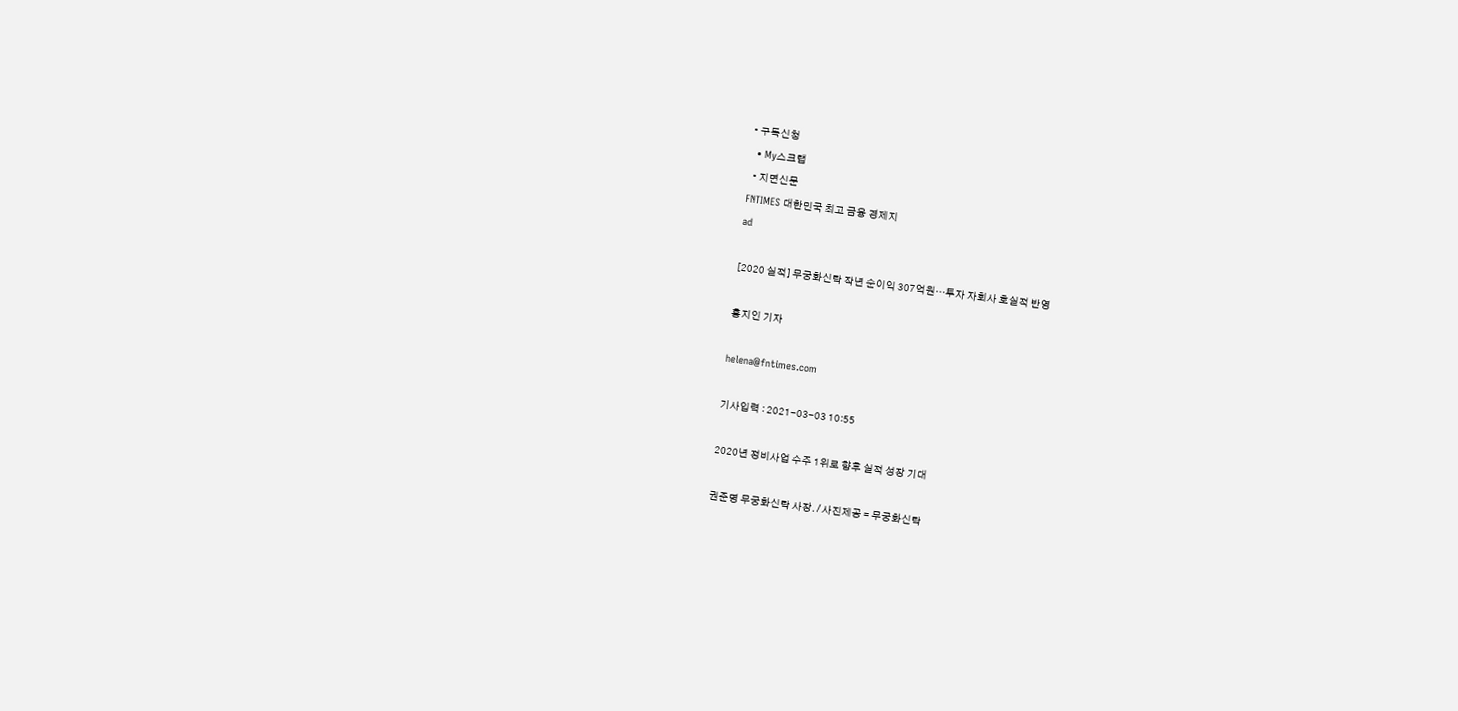• 구독신청
  • My스크랩
  • 지면신문
FNTIMES 대한민국 최고 금융 경제지
ad

[2020 실적] 무궁화신탁 작년 순이익 307억원…투자 자회사 호실적 반영

홍지인 기자

helena@fntimes.com

기사입력 : 2021-03-03 10:55

2020년 정비사업 수주 1위로 향후 실적 성장 기대

권준명 무궁화신탁 사장. / 사진제공 = 무궁화신탁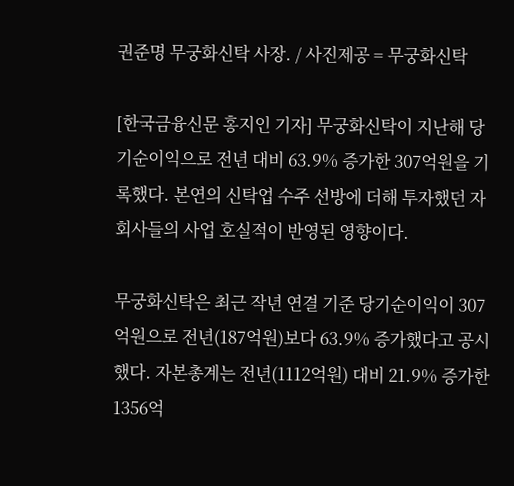권준명 무궁화신탁 사장. / 사진제공 = 무궁화신탁

[한국금융신문 홍지인 기자] 무궁화신탁이 지난해 당기순이익으로 전년 대비 63.9% 증가한 307억원을 기록했다. 본연의 신탁업 수주 선방에 더해 투자했던 자회사들의 사업 호실적이 반영된 영향이다.

무궁화신탁은 최근 작년 연결 기준 당기순이익이 307억원으로 전년(187억원)보다 63.9% 증가했다고 공시했다. 자본총계는 전년(1112억원) 대비 21.9% 증가한 1356억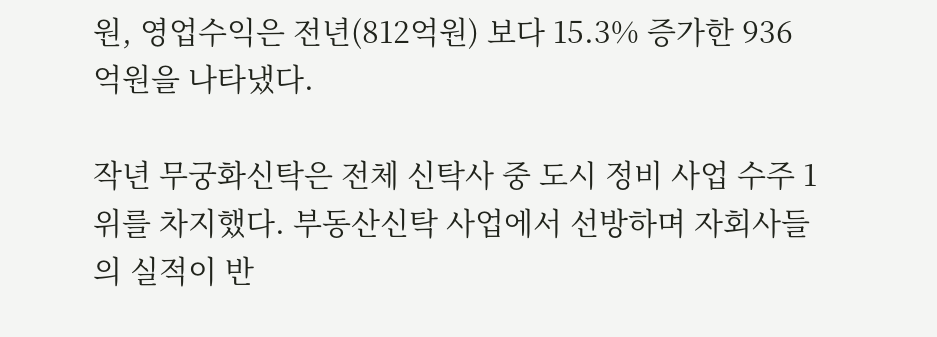원, 영업수익은 전년(812억원) 보다 15.3% 증가한 936억원을 나타냈다.

작년 무궁화신탁은 전체 신탁사 중 도시 정비 사업 수주 1위를 차지했다. 부동산신탁 사업에서 선방하며 자회사들의 실적이 반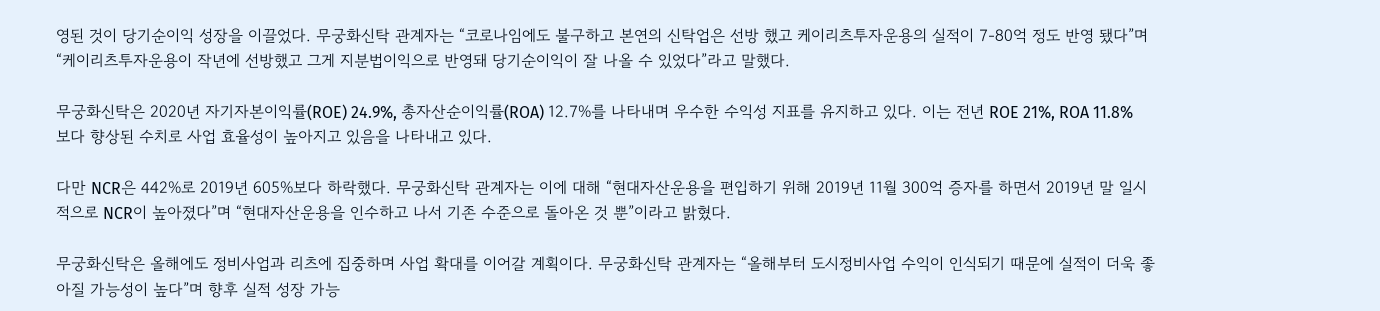영된 것이 당기순이익 성장을 이끌었다. 무궁화신탁 관계자는 “코로나임에도 불구하고 본연의 신탁업은 선방 했고 케이리츠투자운용의 실적이 7-80억 정도 반영 됐다”며 “케이리츠투자운용이 작년에 선방했고 그게 지분법이익으로 반영돼 당기순이익이 잘 나올 수 있었다”라고 말했다.

무궁화신탁은 2020년 자기자본이익률(ROE) 24.9%, 총자산순이익률(ROA) 12.7%를 나타내며 우수한 수익성 지표를 유지하고 있다. 이는 전년 ROE 21%, ROA 11.8%보다 향상된 수치로 사업 효율성이 높아지고 있음을 나타내고 있다.

다만 NCR은 442%로 2019년 605%보다 하락했다. 무궁화신탁 관계자는 이에 대해 “현대자산운용을 편입하기 위해 2019년 11월 300억 증자를 하면서 2019년 말 일시적으로 NCR이 높아졌다”며 “현대자산운용을 인수하고 나서 기존 수준으로 돌아온 것 뿐”이라고 밝혔다.

무궁화신탁은 올해에도 정비사업과 리츠에 집중하며 사업 확대를 이어갈 계획이다. 무궁화신탁 관계자는 “올해부터 도시정비사업 수익이 인식되기 때문에 실적이 더욱 좋아질 가능성이 높다”며 향후 실적 성장 가능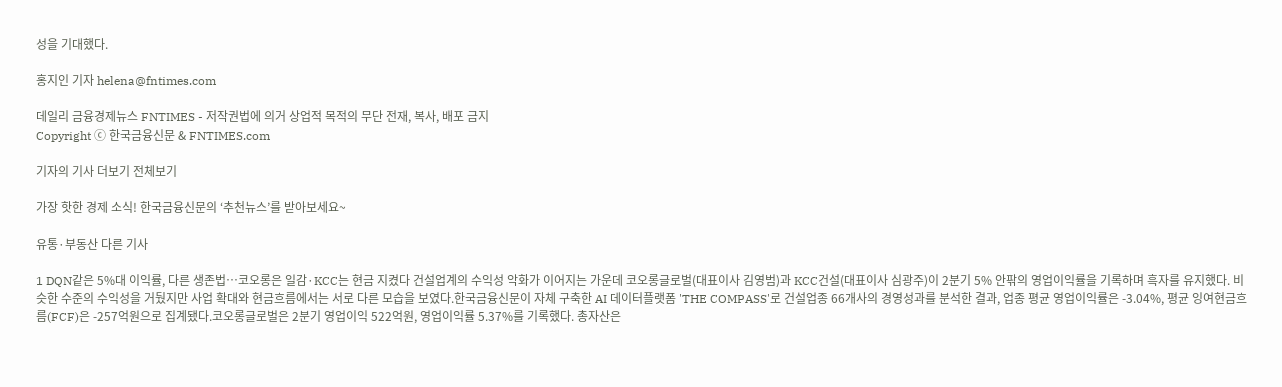성을 기대했다.

홍지인 기자 helena@fntimes.com

데일리 금융경제뉴스 FNTIMES - 저작권법에 의거 상업적 목적의 무단 전재, 복사, 배포 금지
Copyright ⓒ 한국금융신문 & FNTIMES.com

기자의 기사 더보기 전체보기

가장 핫한 경제 소식! 한국금융신문의 ‘추천뉴스’를 받아보세요~

유통·부동산 다른 기사

1 DQN같은 5%대 이익률, 다른 생존법…코오롱은 일감·KCC는 현금 지켰다 건설업계의 수익성 악화가 이어지는 가운데 코오롱글로벌(대표이사 김영범)과 KCC건설(대표이사 심광주)이 2분기 5% 안팎의 영업이익률을 기록하며 흑자를 유지했다. 비슷한 수준의 수익성을 거뒀지만 사업 확대와 현금흐름에서는 서로 다른 모습을 보였다.한국금융신문이 자체 구축한 AI 데이터플랫폼 'THE COMPASS'로 건설업종 66개사의 경영성과를 분석한 결과, 업종 평균 영업이익률은 -3.04%, 평균 잉여현금흐름(FCF)은 -257억원으로 집계됐다.코오롱글로벌은 2분기 영업이익 522억원, 영업이익률 5.37%를 기록했다. 총자산은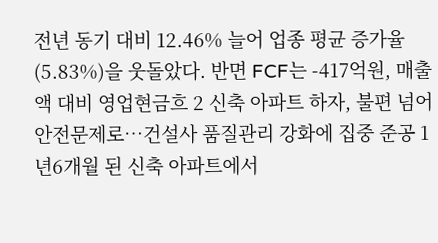전년 동기 대비 12.46% 늘어 업종 평균 증가율(5.83%)을 웃돌았다. 반면 FCF는 -417억원, 매출액 대비 영업현금흐 2 신축 아파트 하자, 불편 넘어 안전문제로…건설사 품질관리 강화에 집중 준공 1년6개월 된 신축 아파트에서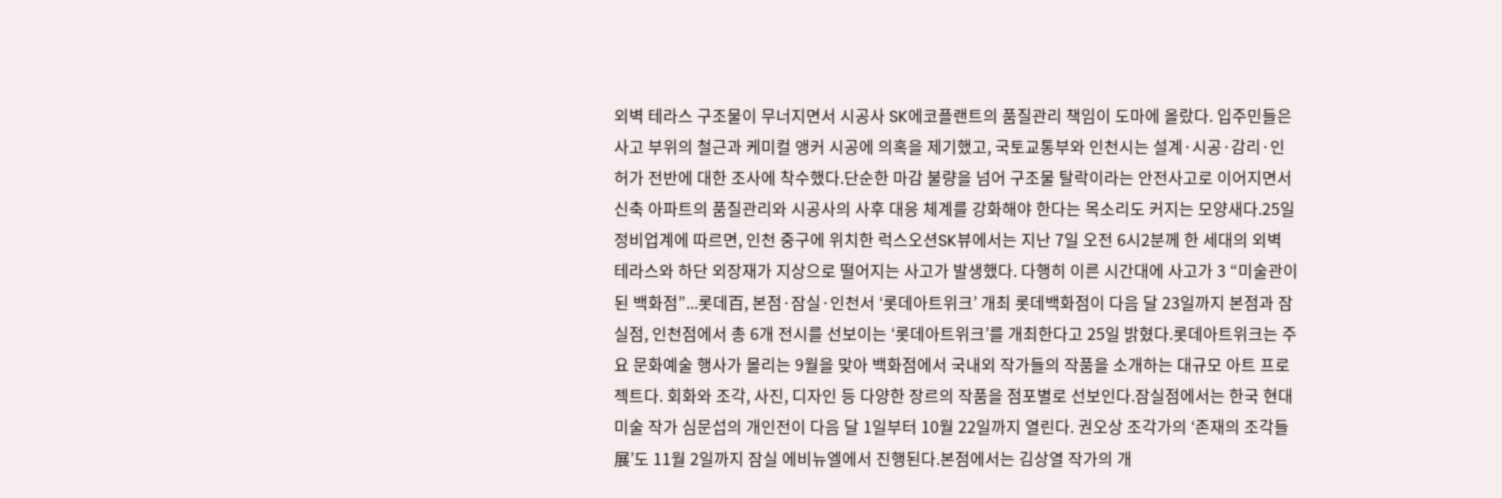외벽 테라스 구조물이 무너지면서 시공사 SK에코플랜트의 품질관리 책임이 도마에 올랐다. 입주민들은 사고 부위의 철근과 케미컬 앵커 시공에 의혹을 제기했고, 국토교통부와 인천시는 설계·시공·감리·인허가 전반에 대한 조사에 착수했다.단순한 마감 불량을 넘어 구조물 탈락이라는 안전사고로 이어지면서 신축 아파트의 품질관리와 시공사의 사후 대응 체계를 강화해야 한다는 목소리도 커지는 모양새다.25일 정비업계에 따르면, 인천 중구에 위치한 럭스오션SK뷰에서는 지난 7일 오전 6시2분께 한 세대의 외벽 테라스와 하단 외장재가 지상으로 떨어지는 사고가 발생했다. 다행히 이른 시간대에 사고가 3 “미술관이 된 백화점”...롯데百, 본점·잠실·인천서 ‘롯데아트위크’ 개최 롯데백화점이 다음 달 23일까지 본점과 잠실점, 인천점에서 총 6개 전시를 선보이는 ‘롯데아트위크’를 개최한다고 25일 밝혔다.롯데아트위크는 주요 문화예술 행사가 몰리는 9월을 맞아 백화점에서 국내외 작가들의 작품을 소개하는 대규모 아트 프로젝트다. 회화와 조각, 사진, 디자인 등 다양한 장르의 작품을 점포별로 선보인다.잠실점에서는 한국 현대미술 작가 심문섭의 개인전이 다음 달 1일부터 10월 22일까지 열린다. 권오상 조각가의 ‘존재의 조각들展’도 11월 2일까지 잠실 에비뉴엘에서 진행된다.본점에서는 김상열 작가의 개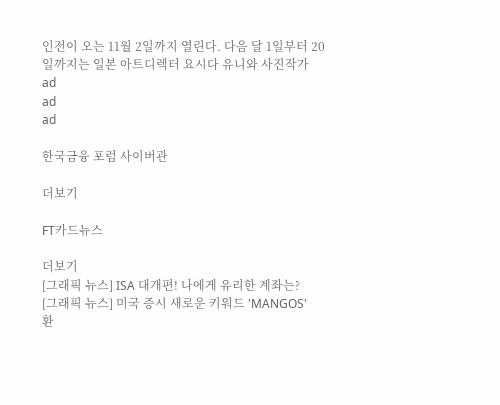인전이 오는 11월 2일까지 열린다. 다음 달 1일부터 20일까지는 일본 아트디렉터 요시다 유니와 사진작가
ad
ad
ad

한국금융 포럼 사이버관

더보기

FT카드뉴스

더보기
[그래픽 뉴스] ISA 대개편! 나에게 유리한 계좌는?
[그래픽 뉴스] 미국 증시 새로운 키워드 'MANGOS'
환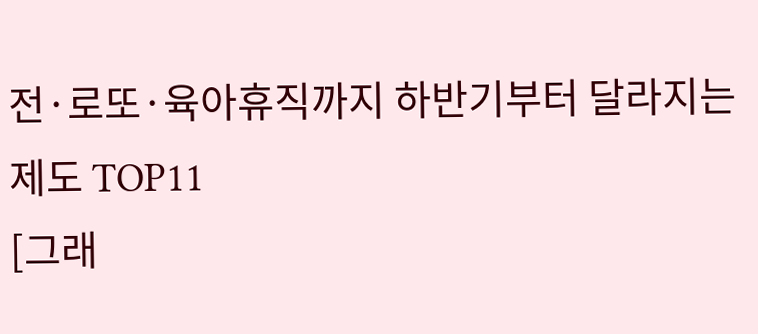전·로또·육아휴직까지 하반기부터 달라지는 제도 TOP11
[그래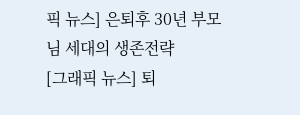픽 뉴스] 은퇴후 30년 부모님 세대의 생존전략
[그래픽 뉴스] 퇴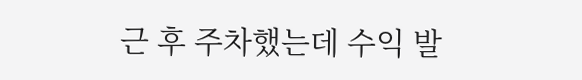근 후 주차했는데 수익 발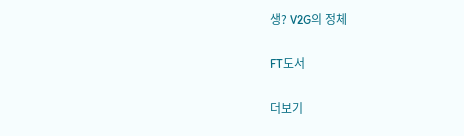생? V2G의 정체

FT도서

더보기